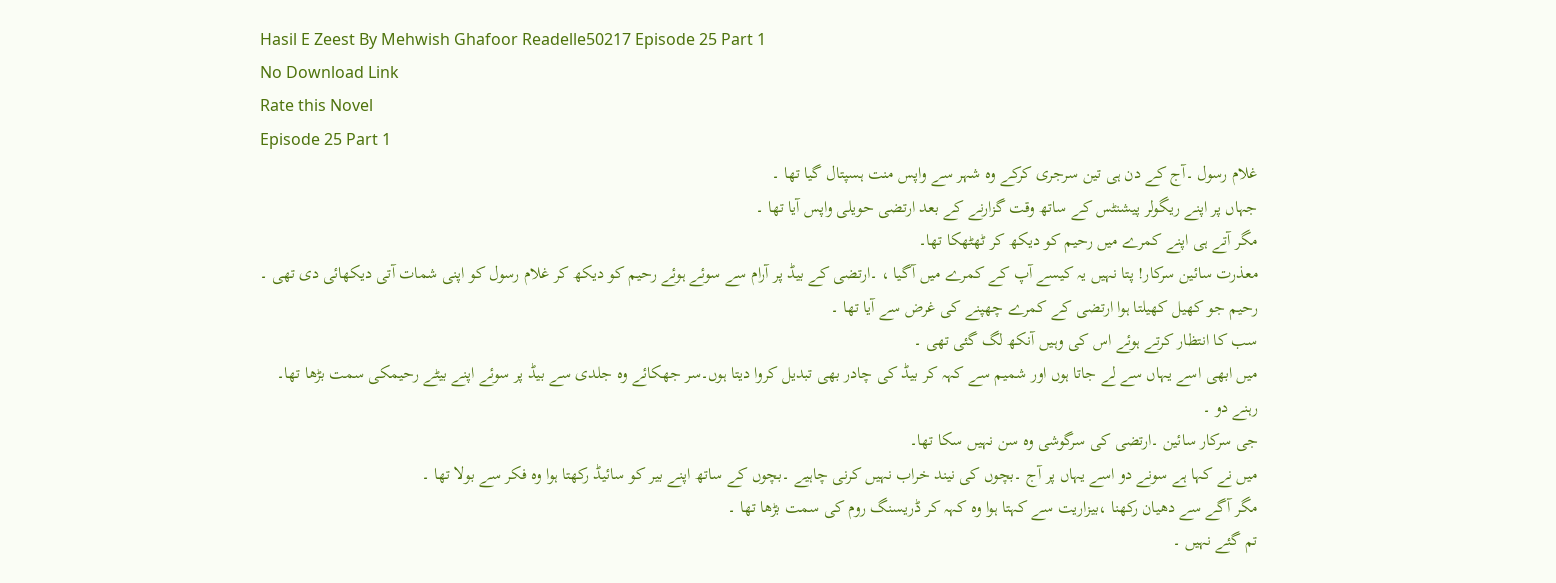Hasil E Zeest By Mehwish Ghafoor Readelle50217 Episode 25 Part 1
No Download Link
Rate this Novel
Episode 25 Part 1
غلام رسول ۔آج کے دن ہی تین سرجری کرکے وہ شہر سے واپس منت ہسپتال گیا تھا ۔
جہاں پر اپنے ریگولر پیشنٹس کے ساتھ وقت گزارنے کے بعد ارتضی حویلی واپس آیا تھا ۔
مگر آتے ہی اپنے کمرے میں رحیم کو دیکھ کر ٹھٹھکا تھا۔
معذرت سائین سرکار! پتا نہیں یہ کیسے آپ کے کمرے میں آگیا ، ۔ارتضی کے بیڈ پر آرام سے سوئے ہوئے رحیم کو دیکھ کر غلام رسول کو اپنی شمات آتی دیکھائی دی تھی ۔
رحیم جو کھیل کھیلتا ہوا ارتضی کے کمرے چھپنے کی غرض سے آیا تھا ۔
سب کا انتظار کرتے ہوئے اس کی وہیں آنکھ لگ گئی تھی ۔
میں ابھی اسے یہاں سے لے جاتا ہوں اور شمیم سے کہہ کر بیڈ کی چادر بھی تبدیل کروا دیتا ہوں۔سر جھکائے وہ جلدی سے بیڈ پر سوئے اپنے بیٹے رحیمکی سمت بڑھا تھا۔
رہنے دو ۔
جی سرکار سائین ۔ارتضی کی سرگوشی وہ سن نہیں سکا تھا۔
میں نے کہا ہے سونے دو اسے یہاں پر آج ۔بچوں کی نیند خراب نہیں کرنی چاہیے ۔بچوں کے ساتھ اپنے بیر کو سائیڈ رکھتا ہوا وہ فکر سے بولا تھا ۔
مگر آگے سے دھیان رکھنا ،بیزاریت سے کہتا ہوا وہ کہہ کر ڈریسنگ روم کی سمت بڑھا تھا ۔
تم گئے نہیں ۔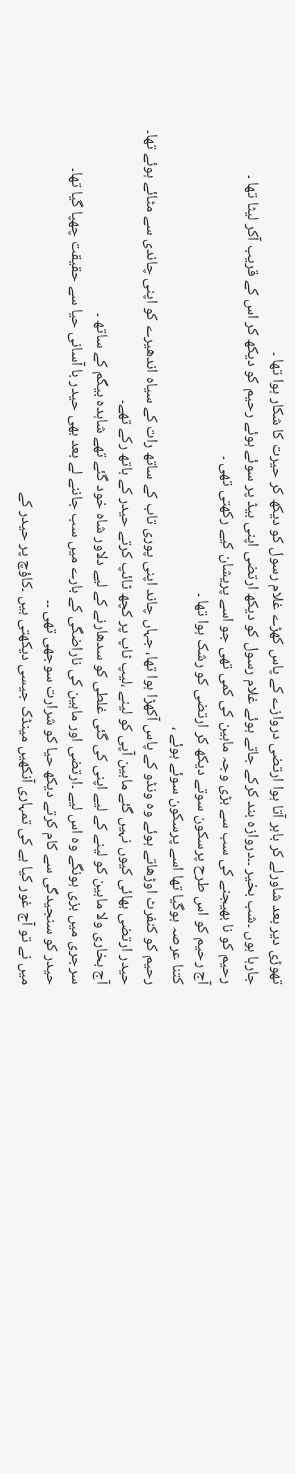تھوڑی دیر بعد شاورلے کر باہر آتا ہوا ارتضی دروازے کے پاس کھڑے غلام رسول کو دیکھ کر حیرت کا شکار ہوا تھا ۔
جارہا ہوں ۔شب بخیر ۔۔دروازہ بند کرکے جاتے ہوئے غلام رسول کو دیکھ ارتضی اپنی بیڈ پر سوئے ہوئے رحیم کو دیکھ کر اس کے قریب آکر لیٹا تھا ۔
رحیم کو نا بھیجنے کی سب سے بڑی وجہ ماہین کی کمی تھی جو اسے پریشان کیے رکھتی تھی ۔
آج رحیم کو اس طرح پرسکون سوتے دیکھ کر ارتضی کو رشک ہوا تھا ۔
کتنا عرصہ ہوگیا تھا اسے پرسکون سوئے ہوئے ،
رحیم کو کنفرٹ اوڑھاتے ہوئے وہ ونڈو کے پاس آکھڑا ہوا تھا، جہاں چاند اپنی پوری تاب کے ساتھ رات کے سیاہ اندھیرے کو اپنی چاندی سے مٹائے ہوئے تھا۔
حیدر ارتضی بھائی کیوں نہیں گئے ماہین آپی کو لینے ،لیپ ٹاپ پر کچھ ٹائپ کرتے حیدر کے ہاتھ رکے تھے۔
آج بخاری ولا ماہین کو لینے کے لیے اپنی کی گئی غلطی کو سدھارنے کے لیے دلاور شاہ خود گئے تھے شاہدہ بیگم کے ساتھ ۔
سرجری میں بزی ہونگے وہ اس لیے ۔ارتضی اور ماہین کی ناراضگی کے بارے میں سب جاننے لے بعد بھی حیدر با آسانی حیا سے حقیقت چھپا گیا تھا۔
حیدر کو سنجیدگی سے کام کرتے دیکھ حیا کو شرارت سوجھی تھی ۔۔
میں نے تو آج غور کیا ہے کی تمہاری آنکھیں مینڈک جیسی دیکھتی ہیں ۔کاؤچ پر حیدر کے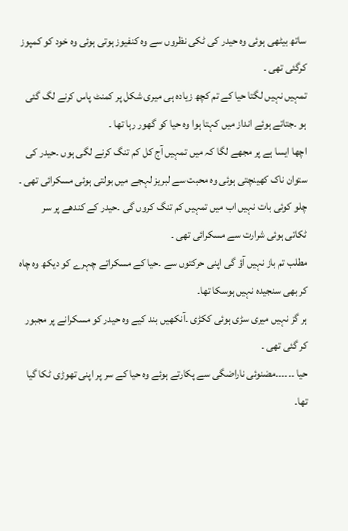ساتھ بیٹھی ہوئی وہ حیدر کی ٹکی نظروں سے وہ کنفیوز ہوتی ہوئی وہ خود کو کمپوز کرگئی تھی ۔
تمہیں نہیں لگتا حیا کے تم کچھ زیادہ ہی میری شکل پر کمنٹ پاس کرنے لگ گئی ہو ۔جتاتے ہوئے انداز میں کہتا ہوا وہ حیا کو گھور رہا تھا ۔
اچھا ایسا ہے پر مجھے لگا کہ میں تمہیں آج کل کم تنگ کرنے لگی ہوں ۔حیدر کی ستوان ناک کھینچتی ہوئی وہ محبت سے لبریز لہجے میں بولتی ہوئی مسکرائی تھی ۔
چلو کوئی بات نہیں اب میں تمہیں کم تنگ کروں گی ۔حیدر کے کندھے پر سر ٹکاتی ہوئی شرارت سے مسکرائی تھی ۔
مطلب تم باز نہیں آؤ گی اپنی حرکتوں سے ۔حیا کے مسکراتے چہرے کو دیکھ وہ چاہ کر بھی سنجیدہ نہیں ہوسکا تھا۔
ہر گز نہیں میری سڑی ہوئی ککڑی ۔آنکھیں بند کیے وہ حیدر کو مسکرانے پر مجبور کر گئی تھی ۔
حیا ۔۔۔۔۔۔مضنوئی ناراضگی سے پکارتے ہوئے وہ حیا کے سر پر اپنی تھوڑی ٹکا گیا تھا۔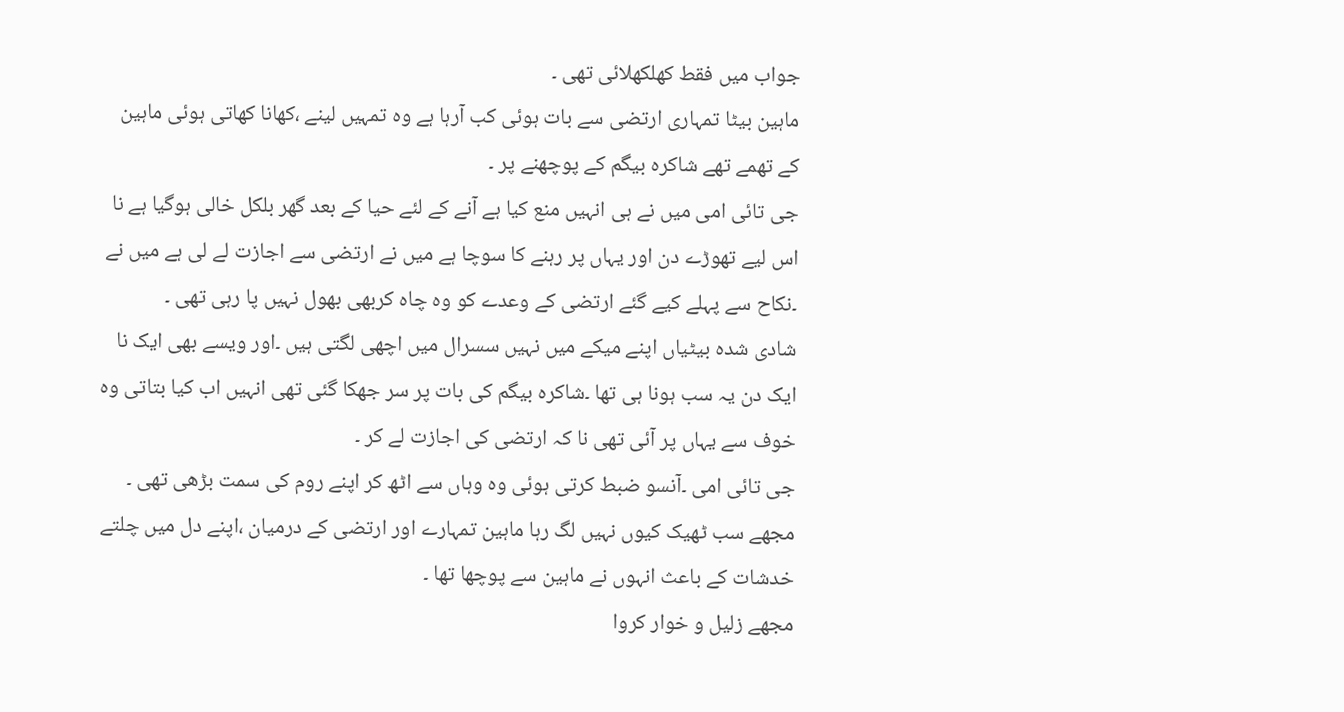جواب میں فقط کھلکھلائی تھی ۔
ماہین بیٹا تمہاری ارتضی سے بات ہوئی کب آرہا ہے وہ تمہیں لینے ،کھانا کھاتی ہوئی ماہین کے تھمے تھے شاکرہ بیگم کے پوچھنے پر ۔
جی تائی امی میں نے ہی انہیں منع کیا ہے آنے کے لئے حیا کے بعد گھر بلکل خالی ہوگیا ہے نا اس لیے تھوڑے دن اور یہاں پر رہنے کا سوچا ہے میں نے ارتضی سے اجازت لے لی ہے میں نے ۔نکاح سے پہلے کیے گئے ارتضی کے وعدے کو وہ چاہ کربھی بھول نہیں پا رہی تھی ۔
شادی شدہ بیٹیاں اپنے میکے میں نہیں سسرال میں اچھی لگتی ہیں ۔اور ویسے بھی ایک نا ایک دن یہ سب ہونا ہی تھا ۔شاکرہ بیگم کی بات پر سر جھکا گئی تھی انہیں اب کیا بتاتی وہ خوف سے یہاں پر آئی تھی نا کہ ارتضی کی اجازت لے کر ۔
جی تائی امی ۔آنسو ضبط کرتی ہوئی وہ وہاں سے اٹھ کر اپنے روم کی سمت بڑھی تھی ۔
مجھے سب ٹھیک کیوں نہیں لگ رہا ماہین تمہارے اور ارتضی کے درمیان ،اپنے دل میں چلتے خدشات کے باعث انہوں نے ماہین سے پوچھا تھا ۔
مجھے زلیل و خوار کروا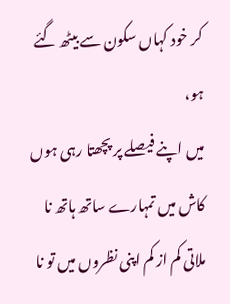کر خود کہاں سکون سے بیٹھ گئے ہو،
میں اپنے فیصلے پر پچھتا رہی ہوں کاش میں تمہارے ساتھ ہاتھ نا ملاتی کم از کم اپنی نظروں میں تو نا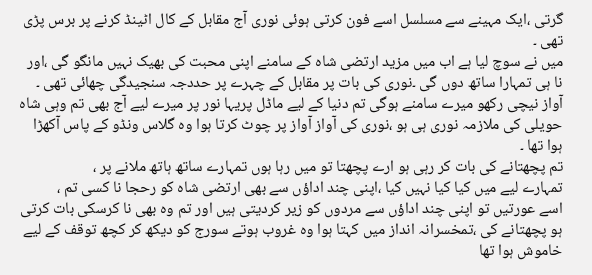گرتی ،ایک مہینے سے مسلسل اسے فون کرتی ہوئی نوری آج مقابل کے کال اٹینڈ کرنے پر برس پڑی تھی ۔
میں نے سوچ لیا ہے اب میں مزید ارتضی شاہ کے سامنے اپنی محبت کی بھیک نہیں مانگو گی ،اور نا ہی تمہارا ساتھ دوں گی ۔نوری کی بات پر مقابل کے چہرے پر حددجہ سنجیدگی چھائی تھی ۔
آواز نیچی رکھو میرے سامنے ہوگی تم دنیا کے لیے ماڈل پریہا نور پر میرے لیے آج بھی تم وہی شاہ حویلی کی ملازمہ نوری ہی ہو ،نوری کی آواز آواز پر چوٹ کرتا ہوا وہ گلاس ونڈو کے پاس آکھڑا ہوا تھا ۔
تم پچھتانے کی بات کر رہی ہو ارے پچھتا تو میں رہا ہوں تمہارے ساتھ ہاتھ ملانے پر ،
تمہارے لیے میں کیا کیا نہیں کیا ،اپنی چند اداؤں سے بھی ارتضی شاہ کو رحجا نا کسی تم ،
اسے عورتیں تو اپنی چند اداؤں سے مردوں کو زیر کردیتی ہیں اور تم وہ بھی نا کرسکی بات کرتی ہو پچھتانے کی ،تمخسرانہ انداز میں کہتا ہوا وہ غروب ہوتے سورج کو دیکھ کر کچھ توقف کے لیے خاموش ہوا تھا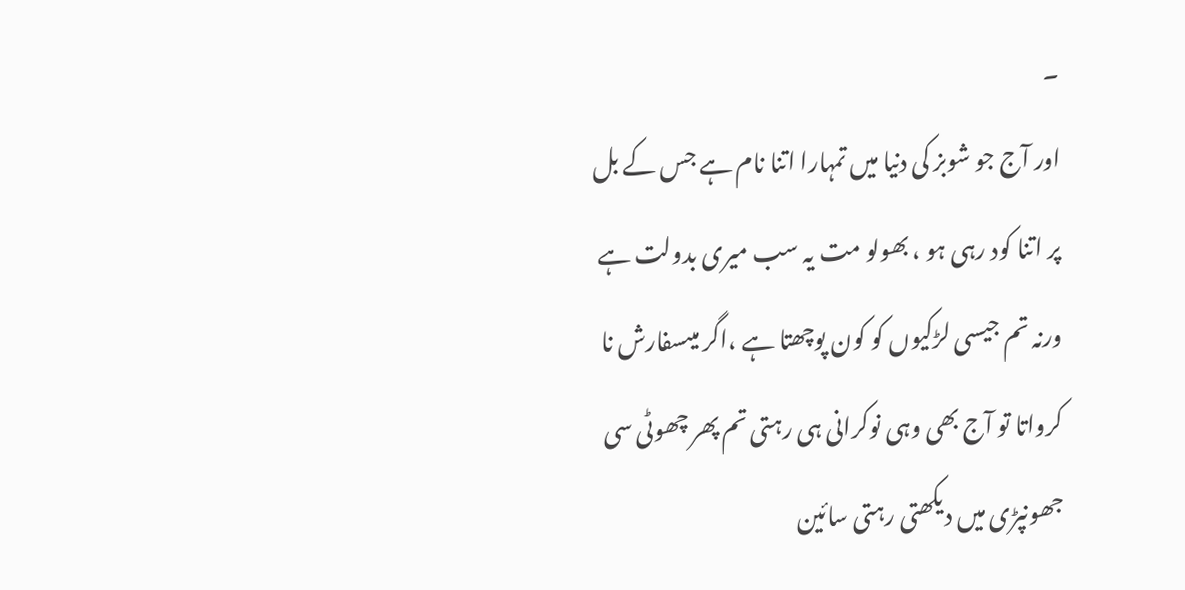۔
اور آج جو شوبز کی دنیا میں تمہارا اتنا نام ہے جس کے بل پر اتنا کود رہی ہو ، بھولو مت یہ سب میری بدولت ہے ورنہ تم جیسی لڑکیوں کو کون پوچھتا ہے ،اگر میںسفارش نا کرواتا تو آج بھی وہی نوکرانی ہی رہتی تم پھر چھوٹی سی جھونپڑی میں دیکھتی رہتی سائین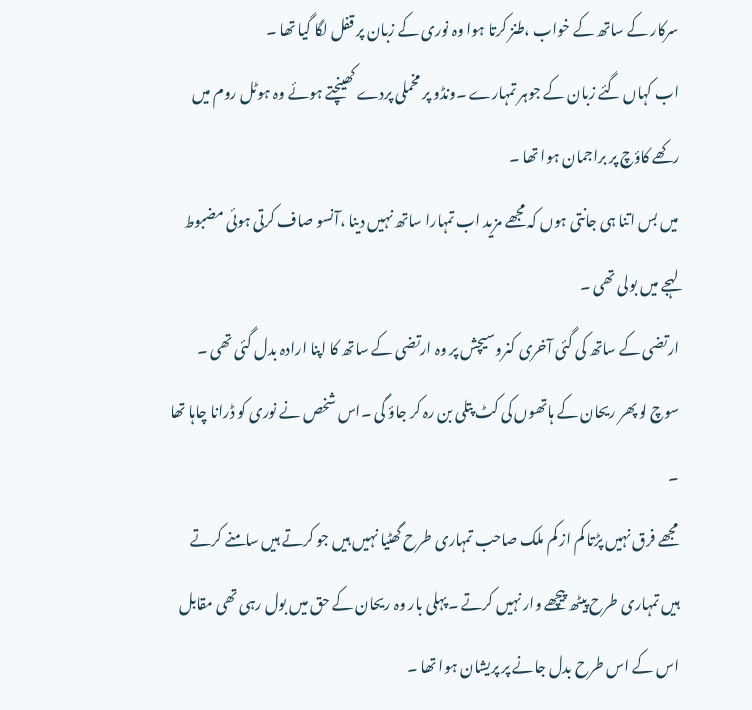سرکار کے ساتھ کے خواب ،طنز کرتا ہوا وہ نوری کے زبان پر قفل لگا گیا تھا ۔
اب کہاں گئے زبان کے جوہر تمہارے ۔ونڈو پر مخملی پردے کھینچتے ہوئے وہ ہوٹل روم میں رکھے کاؤچ پر براجمان ہوا تھا ۔
میں بس اتنا ہی جانتی ہوں کہ مجھے مزید اب تمہارا ساتھ نہیں دینا ،آنسو صاف کرتی ہوئی مضبوط لہجے میں بولی تھی ۔
ارتضی کے ساتھ کی گئی آخری کنروسیچش پر وہ ارتضی کے ساتھ کا اپنا ارادہ بدل گئی تھی ۔
سوچ لو پھر ریحان کے ہاتھوں کی کٹ پتلی بن رہ کر جاؤ گی ۔اس شخص نے نوری کو ڈرانا چاہا تھا ۔
مجھے فرق نہیں پڑتا کم از کم ملک صاحب تمہاری طرح گھٹیا نہیں ہیں جو کرتے ہیں سامنے کرتے ہیں تمہاری طرح پیٹھ پیچھے وار نہیں کرتے ۔پہلی بار وہ ریحان کے حق میں بول رہی تھی مقابل اس کے اس طرح بدل جانے پر پریشان ہوا تھا ۔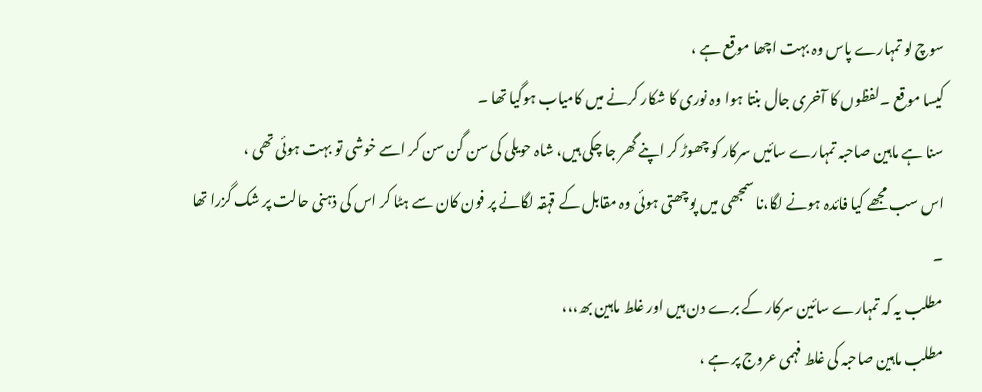سوچ لو تمہارے پاس وہ بہت اچھا موقع ہے ،
کیسا موقع ۔لفظوں کا آخری جال بنتا ہوا وہ نوری کا شکار کرنے میں کامیاب ہوگیا تھا ۔
سنا ہے ماہین صاحبہ تمہارے سائیں سرکار کو چھوڑ کر اپنے گھر جا چکی ہیں، شاہ حویلی کی سن گن سن کر اسے خوشی تو بہت ہوئی تھی ،
اس سب مجھے کیا فائدہ ہونے لگا،نا سمجھی میں پوچھتی ہوئی وہ مقابل کے قہقہ لگانے پر فون کان سے ہٹا کر اس کی ذہنی حالت پر شک گزرا تھا ۔
مطلب یہ کہ تمہارے سائین سرکار کے برے دن ہیں اور غلط ماہین بھ،،،
مطلب ماہین صاحبہ کی غلط فہمی عروج پر ہے ،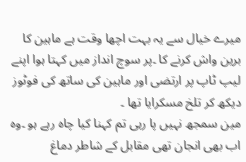میرے خیال سے یہ بہت اچھا وقت ہے ماہین کا برین واش کرنے کا ۔پر سوچ انداز میں کہتا ہوا اپنے لیپ ٹاپ پر ارتضی اور ماہین کی ساتھ کی فوٹوز دیکھ کر تلخ مسکرایا تھا ۔
مین سمجھ نہیں پا رہی تم کہنا کیا چاہ رہے ہو ۔وہ اب بھی انجان تھی مقابل کے شاطر دماغ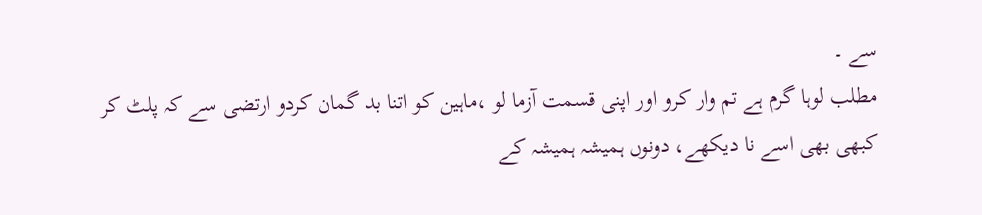سے ۔
مطلب لوہا گرم ہے تم وار کرو اور اپنی قسمت آزما لو ،ماہین کو اتنا بد گمان کردو ارتضی سے کہ پلٹ کر کبھی بھی اسے نا دیکھے، دونوں ہمیشہ ہمیشہ کے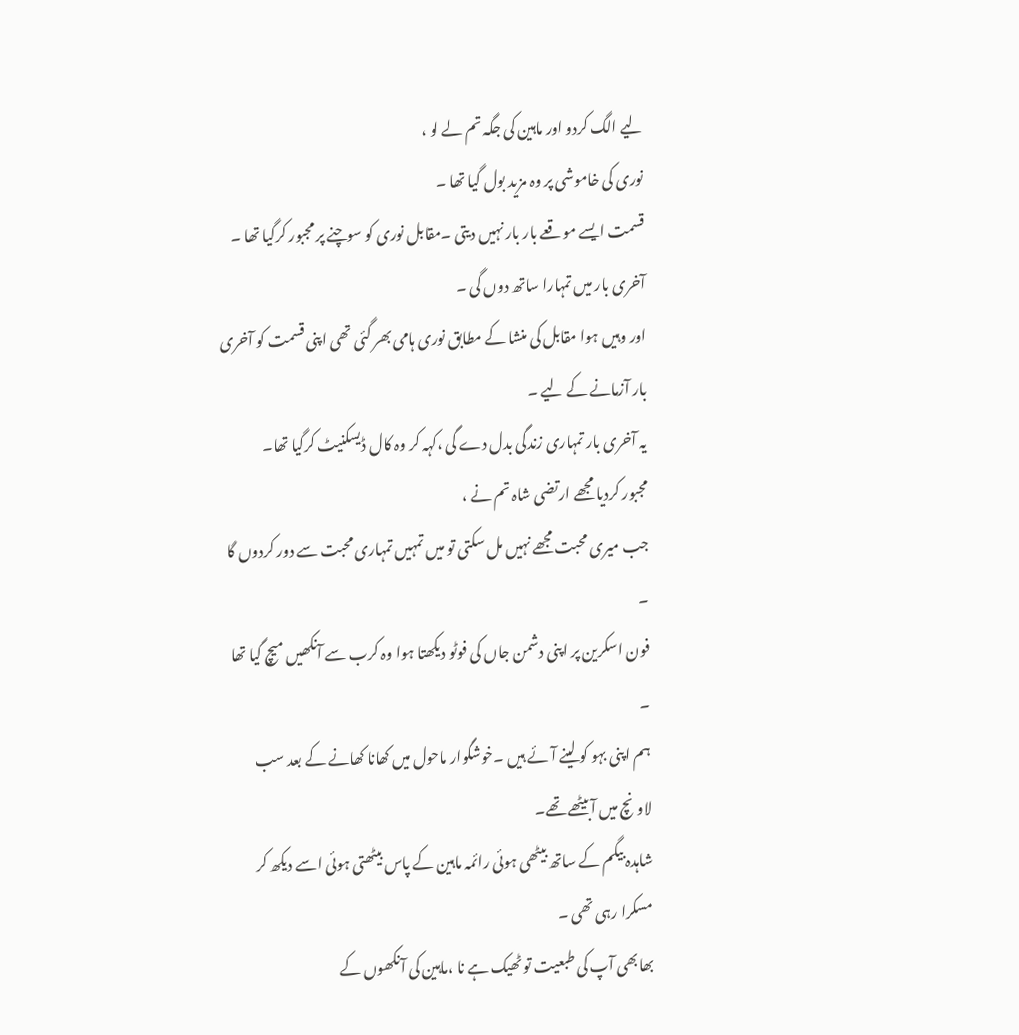لیے الگ کردو اور ماہین کی جگہ تم لے لو ،
نوری کی خاموشی پر وہ مزید بول گیا تھا ۔
قسمت ایسے موقعے بار بار نہیں دیتی ۔مقابل نوری کو سوچنے پر مجبور کرگیا تھا ۔
آخری بار میں تمہارا ساتھ دوں گی ۔
اور وہیں ہوا مقابل کی منشا کے مطابق نوری ہامی بھر گئی تھی اپنی قسمت کو آخری بار آزمانے کے لیے ۔
یہ آخری بار تمہاری زندگی بدل دے گی ،کہہ کر وہ کال ڈیسکنیٹ کرگیا تھا۔
مجبور کردیا مجھے ارتضی شاہ تم نے ،
جب میری محبت مجھے نہیں مل سکتی تو میں تمہیں تمہاری محبت سے دور کردوں گا ۔
فون اسکرین پر اپنی دشمن جاں کی فوٹو دیکھتا ہوا وہ کرب سے آنکھیں میچ گیا تھا ۔
ہم اپنی بہو کو لینے آئے ہیں ۔خوشگوار ماحول میں کھانا کھانے کے بعد سب لاونچ میں آبیٹھے تھے۔
شاہدہ بیگم کے ساتھ بیٹھی ہوئی رائمہ ماہین کے پاس بیٹھتی ہوئی اسے دیکھ کر مسکرا رہی تھی ۔
بھابھی آپ کی طبعیت تو ٹھیک ہے نا ،ماہین کی آنکھوں کے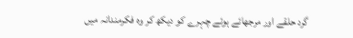گرد حلقے اور مرجھائے ہوئے چہرے کو دیکھ کر وہ فکرمندانہ میں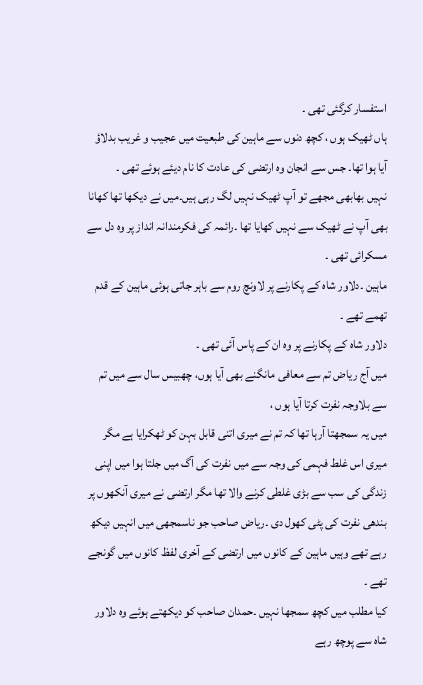استفسار کرگئی تھی ۔
ہاں ٹھیک ہوں ، کچھ دنوں سے ماہین کی طبعیت میں عجیب و غریب بدلاؤ آیا ہوا تھا۔ جس سے انجان وہ ارتضی کی عادت کا نام دیئے ہوئے تھی ۔
نہیں بھابھی مجھے تو آپ ٹھیک نہیں لگ رہی ہیں۔میں نے دیکھا تھا کھانا بھی آپ نے ٹھیک سے نہیں کھایا تھا ۔رائمہ کی فکرمندانہ انداز پر وہ دل سے مسکرائی تھی ۔
ماہین ۔دلاور شاہ کے پکارنے پر لاونچ روم سے باہر جاتی ہوئی ماہین کے قدم تھمے تھے ۔
دلاور شاہ کے پکارنے پر وہ ان کے پاس آئی تھی ۔
میں آج ریاض تم سے معافی مانگنے بھی آیا ہوں، چھبیس سال سے میں تم سے بلاوجہ نفرت کرتا آیا ہوں ،
میں یہ سمجھتا آرہا تھا کہ تم نے میری اتنی قابل بہن کو ٹھکرایا ہے مگر میری اس غلط فہمی کی وجہ سے میں نفرت کی آگ میں جلتا ہوا میں اپنی زندگی کی سب سے بڑی غلطی کرنے والا تھا مگر ارتضی نے میری آنکھوں پر بندھی نفرت کی پٹی کھول دی ۔ریاض صاحب جو ناسمجھی میں انہیں دیکھ رہے تھے وہیں ماہین کے کانوں میں ارتضی کے آخری لفظ کانوں میں گونجے تھے ۔
کیا مطلب میں کچھ سمجھا نہیں ۔حمدان صاحب کو دیکھتے ہوئے وہ دلاور شاہ سے پوچھ رہے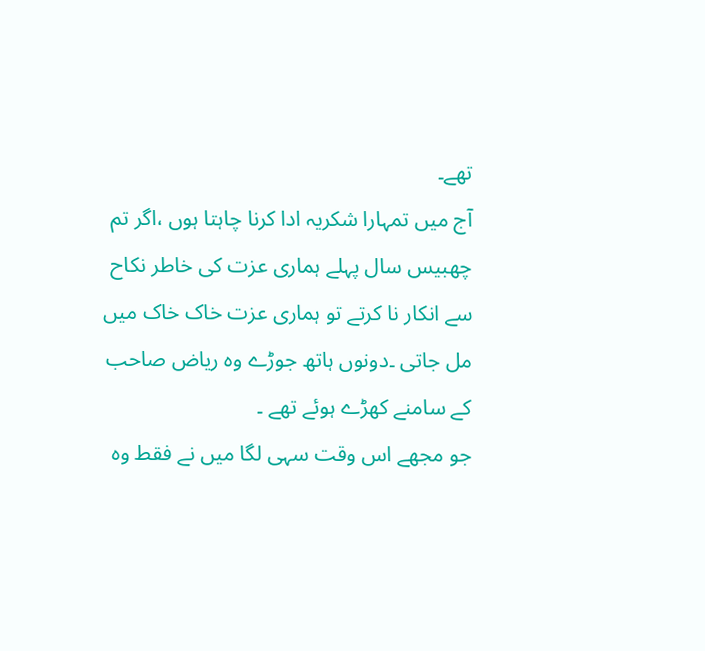تھے۔
آج میں تمہارا شکریہ ادا کرنا چاہتا ہوں ،اگر تم چھبیس سال پہلے ہماری عزت کی خاطر نکاح سے انکار نا کرتے تو ہماری عزت خاک خاک میں مل جاتی ۔دونوں ہاتھ جوڑے وہ ریاض صاحب کے سامنے کھڑے ہوئے تھے ۔
جو مجھے اس وقت سہی لگا میں نے فقط وہ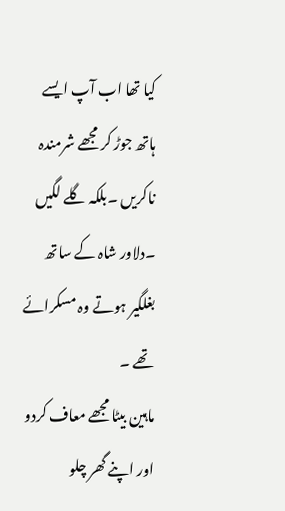کیا تھا اب آپ ایسے ہاتھ جوڑ کر مجھے شرمندہ ناکریں ۔بلکہ گلے لگیں ۔دلاور شاہ کے ساتھ بغلگیر ہوتے وہ مسکرائے تھے ۔
ماہین بیٹا مجھے معاف کردو اور اپنے گھر چلو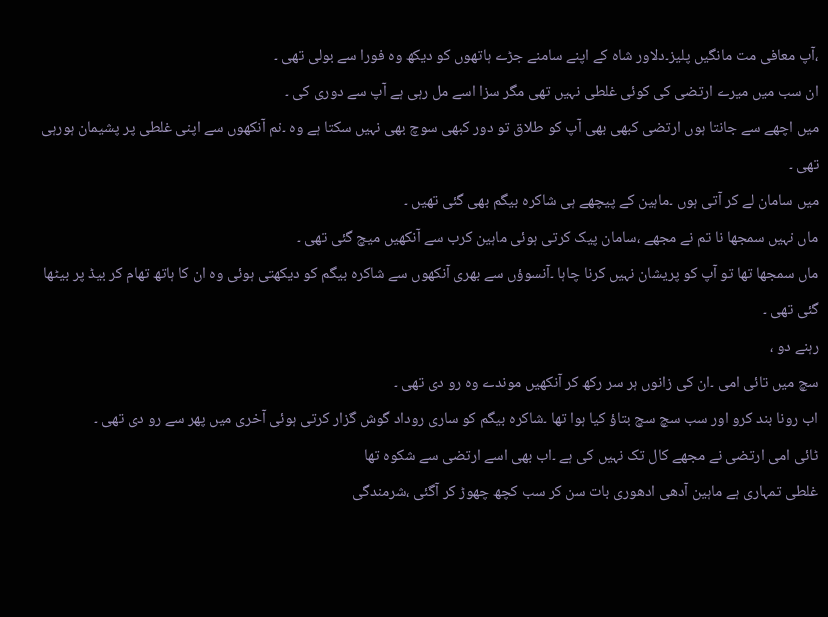،آپ معافی مت مانگیں پلیز۔دلاور شاہ کے اپنے سامنے جڑے ہاتھوں کو دیکھ وہ فورا سے بولی تھی ۔
ان سب میں میرے ارتضی کی کوئی غلطی نہیں تھی مگر سزا اسے مل رہی ہے آپ سے دوری کی ۔
میں اچھے سے جانتا ہوں ارتضی کبھی بھی آپ کو طلاق تو دور کبھی سوچ بھی نہیں سکتا ہے وہ ۔نم آنکھوں سے اپنی غلطی پر پشیمان ہورہی تھی ۔
میں سامان لے کر آتی ہوں ۔ماہین کے پیچھے ہی شاکرہ بیگم بھی گئی تھیں ۔
ماں نہیں سمجھا نا تم نے مجھے ،سامان پیک کرتی ہوئی ماہین کرب سے آنکھیں میچ گئی تھی ۔
ماں سمجھا تھا تو آپ کو پریشان نہیں کرنا چاہا ۔آنسوؤں سے بھری آنکھوں سے شاکرہ بیگم کو دیکھتی ہوئی وہ ان کا ہاتھ تھام کر بیڈ پر بیٹھا گئی تھی ۔
رہنے دو ،
سچ میں تائی امی ۔ان کی زانوں ہر سر رکھ کر آنکھیں موندے وہ رو دی تھی ۔
اب رونا بند کرو اور سب سچ سچ بتاؤ کیا ہوا تھا ۔شاکرہ بیگم کو ساری روداد گوش گزار کرتی ہوئی آخری میں پھر سے رو دی تھی ۔
ٹائی امی ارتضی نے مجھے کال تک نہیں کی ہے ۔اب بھی اسے ارتضی سے شکوہ تھا
غلطی تمہاری ہے ماہین آدھی ادھوری بات سن کر سب کچھ چھوڑ کر آگئی ،شرمندگی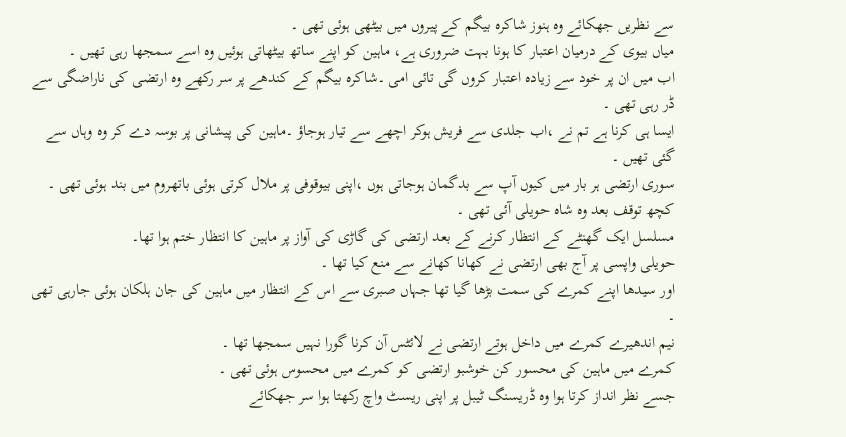سے نظریں جھکائے وہ ہنوز شاکرہ بیگم کے پیروں میں بیٹھی ہوئی تھی ۔
میاں بیوی کے درمیان اعتبار کا ہونا بہت ضروری ہے، ماہین کو اپنے ساتھ بیٹھاتی ہوئیں وہ اسے سمجھا رہی تھیں ۔
اب میں ان پر خود سے زیادہ اعتبار کروں گی تائی امی ۔شاکرہ بیگم کے کندھے پر سر رکھے وہ ارتضی کی ناراضگی سے ڈر رہی تھی ۔
ایسا ہی کرنا ہے تم نے ،اب جلدی سے فریش ہوکر اچھے سے تیار ہوجاؤ ۔ماہین کی پیشانی پر بوسہ دے کر وہ وہاں سے گئی تھیں ۔
سوری ارتضی ہر بار میں کیوں آپ سے بدگمان ہوجاتی ہوں ،اپنی بیوقوفی پر ملال کرتی ہوئی باتھروم میں بند ہوئی تھی ۔
کچھ توقف بعد وہ شاہ حویلی آئی تھی ۔
مسلسل ایک گھنٹے کے انتظار کرنے کے بعد ارتضی کی گاڑی کی آواز پر ماہین کا انتظار ختم ہوا تھا۔
حویلی واپسی پر آج بھی ارتضی نے کھانا کھانے سے منع کیا تھا ۔
اور سیدھا اپنے کمرے کی سمت بڑھا گیا تھا جہاں صبری سے اس کے انتظار میں ماہین کی جان ہلکان ہوئی جارہی تھی ۔
نیم اندھیرے کمرے میں داخل ہوتے ارتضی نے لائٹس آن کرنا گورا نہیں سمجھا تھا ۔
کمرے میں ماہین کی محسور کن خوشبو ارتضی کو کمرے میں محسوس ہوئی تھی ۔
جسے نظر انداز کرتا ہوا وہ ڈریسنگ ٹیبل پر اپنی ریسٹ واچ رکھتا ہوا سر جھکائے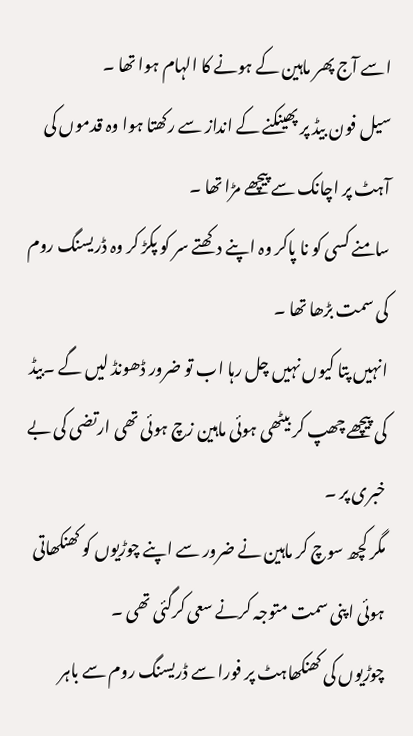اسے آج پھر ماہین کے ہونے کا الہام ہوا تھا ۔
سیل فون بیڈ پر پھینکنے کے انداز سے رکھتا ہوا وہ قدموں کی آہٹ پر اچانک سے پیچھے مڑا تھا ۔
سامنے کسی کو نا پاکر وہ اپنے دکھتے سر کو پکڑ کر وہ ڈریسنگ روم کی سمت بڑھا تھا ۔
انہیں پتا کیوں نہیں چل رہا اب تو ضرور ڈھونڈ لیں گے ۔بیڈ کی پیچھے چھپ کر بیٹھی ہوئی ماہین زچ ہوئی تھی ارتضی کی بے خبری پر ۔
مگر کچھ سوچ کر ماہین نے ضرور سے اپنے چوڑیوں کو کھنکھاتی ہوئی اپنی سمت متوجہ کرنے سعی کرگئی تھی ۔
چوڑیوں کی کھنکھاہٹ پر فورا سے ڈریسنگ روم سے باہر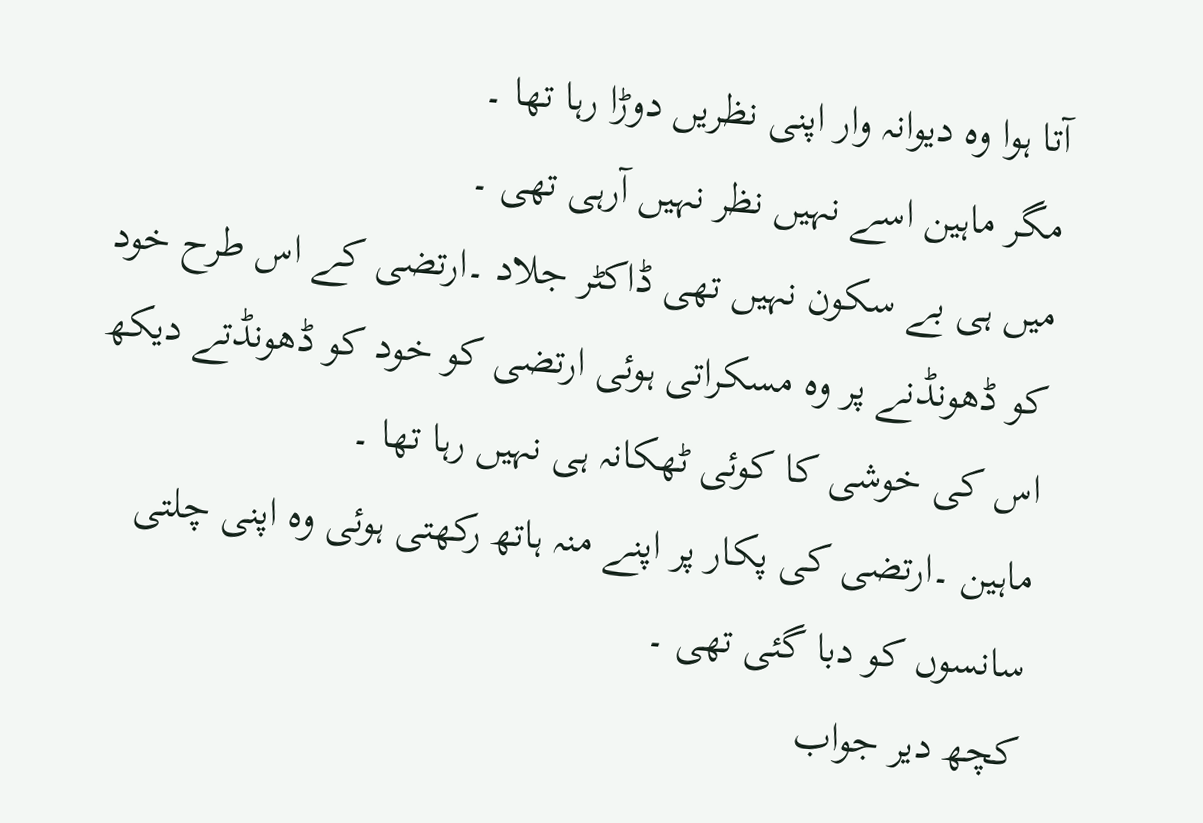آتا ہوا وہ دیوانہ وار اپنی نظریں دوڑا رہا تھا ۔
مگر ماہین اسے نہیں نظر نہیں آرہی تھی ۔
میں ہی بے سکون نہیں تھی ڈاکٹر جلاد ۔ارتضی کے اس طرح خود کو ڈھونڈنے پر وہ مسکراتی ہوئی ارتضی کو خود کو ڈھونڈتے دیکھ اس کی خوشی کا کوئی ٹھکانہ ہی نہیں رہا تھا ۔
ماہین ۔ارتضی کی پکار پر اپنے منہ ہاتھ رکھتی ہوئی وہ اپنی چلتی سانسوں کو دبا گئی تھی ۔
کچھ دیر جواب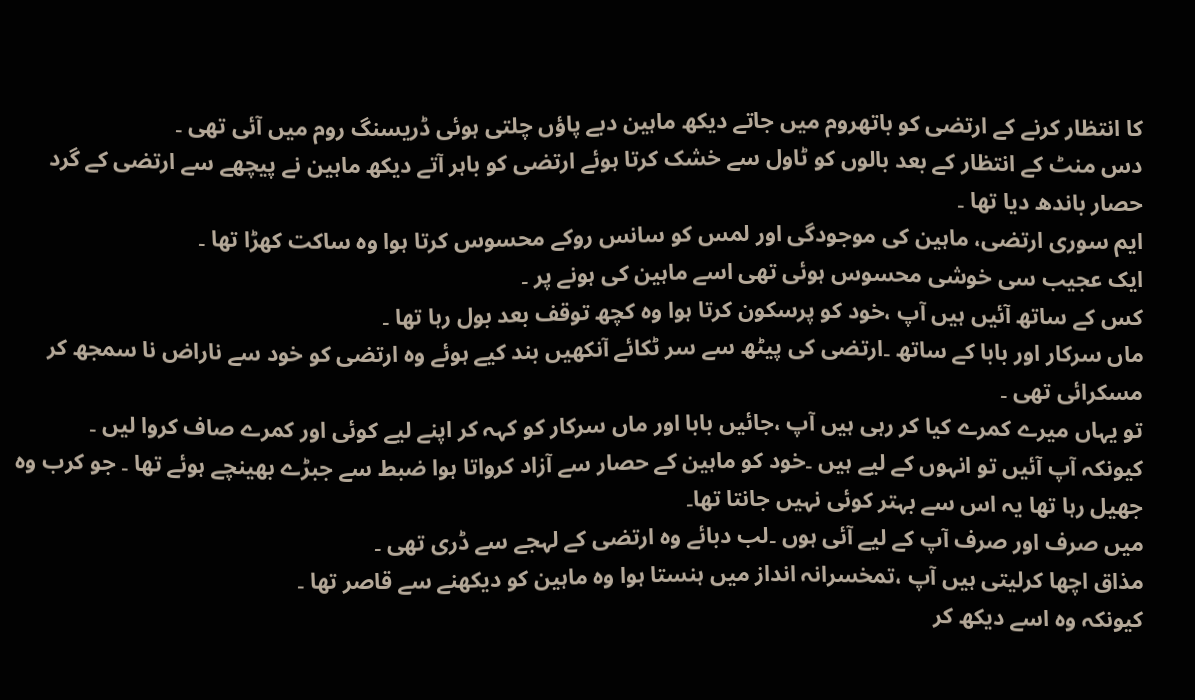کا انتظار کرنے کے ارتضی کو باتھروم میں جاتے دیکھ ماہین دبے پاؤں چلتی ہوئی ڈریسنگ روم میں آئی تھی ۔
دس منٹ کے انتظار کے بعد بالوں کو ٹاول سے خشک کرتا ہوئے ارتضی کو باہر آتے دیکھ ماہین نے پیچھے سے ارتضی کے گرد حصار باندھ دیا تھا ۔
ایم سوری ارتضی، ماہین کی موجودگی اور لمس کو سانس روکے محسوس کرتا ہوا وہ ساکت کھڑا تھا ۔
ایک عجیب سی خوشی محسوس ہوئی تھی اسے ماہین کی ہونے پر ۔
کس کے ساتھ آئیں ہیں آپ ،خود کو پرسکون کرتا ہوا وہ کچھ توقف بعد بول رہا تھا ۔
ماں سرکار اور بابا کے ساتھ ۔ارتضی کی پیٹھ سے سر ٹکائے آنکھیں بند کیے ہوئے وہ ارتضی کو خود سے ناراض نا سمجھ کر مسکرائی تھی ۔
تو یہاں میرے کمرے کیا کر رہی ہیں آپ ،جائیں بابا اور ماں سرکار کو کہہ کر اپنے لیے کوئی اور کمرے صاف کروا لیں ۔
کیونکہ آپ آئیں تو انہوں کے لیے ہیں ۔خود کو ماہین کے حصار سے آزاد کرواتا ہوا ضبط سے جبڑے بھینچے ہوئے تھا ۔ جو کرب وہ جھیل رہا تھا یہ اس سے بہتر کوئی نہیں جانتا تھا۔
میں صرف اور صرف آپ کے لیے آئی ہوں ۔لب دبائے وہ ارتضی کے لہجے سے ڈری تھی ۔
مذاق اچھا کرلیتی ہیں آپ ،تمخسرانہ انداز میں ہنستا ہوا وہ ماہین کو دیکھنے سے قاصر تھا ۔
کیونکہ وہ اسے دیکھ کر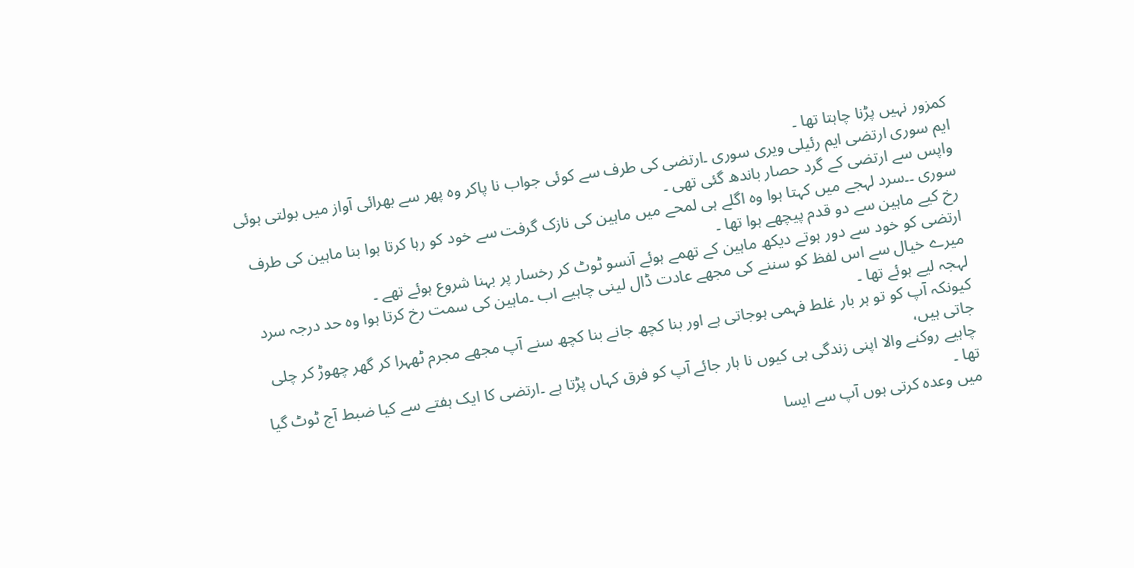کمزور نہیں پڑنا چاہتا تھا ۔
ایم سوری ارتضی ایم رئیلی ویری سوری ۔ارتضی کی طرف سے کوئی جواب نا پاکر وہ پھر سے بھرائی آواز میں بولتی ہوئی واپس سے ارتضی کے گرد حصار باندھ گئی تھی ۔
سوری ۔۔سرد لہجے میں کہتا ہوا وہ اگلے ہی لمحے میں ماہین کی نازک گرفت سے خود کو رہا کرتا ہوا بنا ماہین کی طرف رخ کیے ماہین سے دو قدم پیچھے ہوا تھا ۔
ارتضی کو خود سے دور ہوتے دیکھ ماہین کے تھمے ہوئے آنسو ٹوٹ کر رخسار پر بہنا شروع ہوئے تھے ۔
میرے خیال سے اس لفظ کو سننے کی مجھے عادت ڈال لینی چاہیے اب ۔ماہین کی سمت رخ کرتا ہوا وہ حد درجہ سرد لہجہ لیے ہوئے تھا ۔
کیونکہ آپ کو تو ہر بار غلط فہمی ہوجاتی ہے اور بنا کچھ جانے بنا کچھ سنے آپ مجھے مجرم ٹھہرا کر گھر چھوڑ کر چلی جاتی ہیں،
چاہیے روکنے والا اپنی زندگی ہی کیوں نا ہار جائے آپ کو فرق کہاں پڑتا ہے ۔ارتضی کا ایک ہفتے سے کیا ضبط آج ٹوٹ گیا تھا ۔
میں وعدہ کرتی ہوں آپ سے ایسا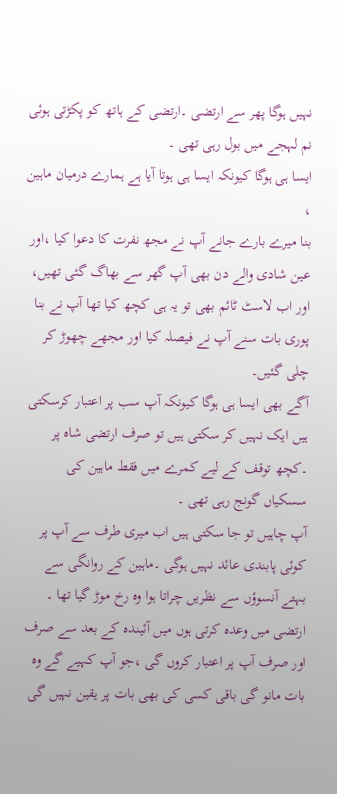نہیں ہوگا پھر سے ارتضی ۔ارتضی کے ہاتھ کو پکڑتی ہوئی نم لہجے میں بول رہی تھی ۔
ایسا ہی ہوگا کیونکہ ایسا ہی ہوتا آیا ہے ہمارے درمیان ماہین ،
بنا میرے بارے جانے آپ نے مجھ نفرت کا دعوا کیا ،اور عین شادی والے دن بھی آپ گھر سے بھاگ گئی تھیں،
اور اب لاسٹ ٹائم بھی تو یہ ہی کچھ کیا تھا آپ نے بنا پوری بات سنے آپ نے فیصلہ کیا اور مجھے چھوڑ کر چلی گئیں۔
آگے بھی ایسا ہی ہوگا کیونکہ آپ سب پر اعتبار کرسکتی ہیں ایک نہیں کر سکتی ہیں تو صرف ارتضی شاہ پر ۔کچھ توقف کے لیے کمرے میں فقط ماہین کی سسکیاں گونج رہی تھی ۔
آپ چاہیں تو جا سکتی ہیں اب میری طرف سے آپ پر کوئی پابندی عائد نہیں ہوگی ۔ماہین کے روانگی سے بہتے آنسوؤں سے نظریں چراتا ہوا وہ رخ موڑ گیا تھا ۔
ارتضی میں وعدہ کرتی ہوں میں آئیندہ کے بعد سے صرف اور صرف آپ پر اعتبار کروں گی ،جو آپ کہیے گے وہ بات مانو گی باقی کسی کی بھی بات پر یقین نہیں گی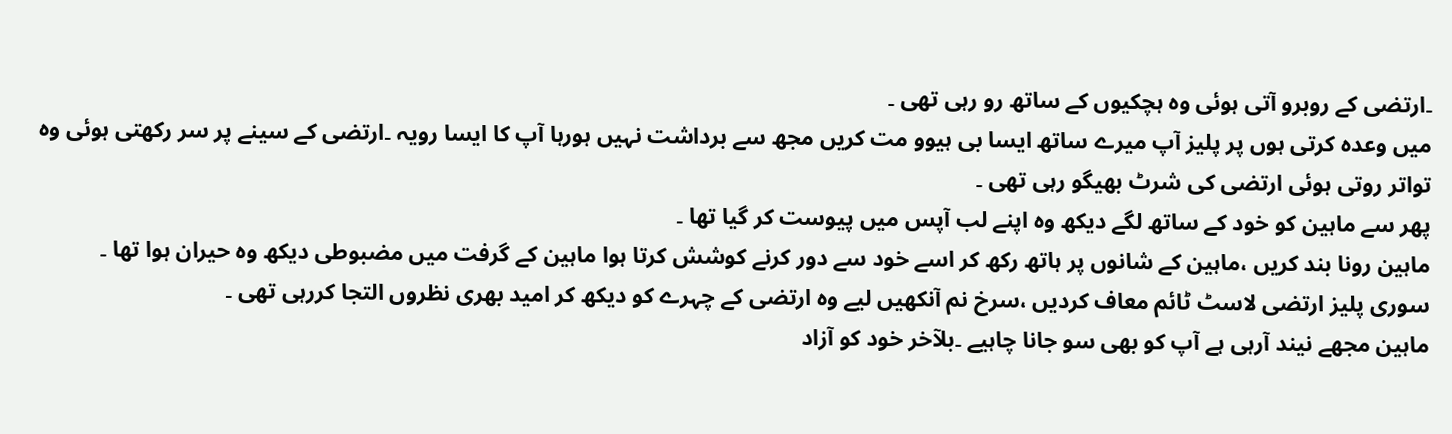۔ارتضی کے روبرو آتی ہوئی وہ ہچکیوں کے ساتھ رو رہی تھی ۔
میں وعدہ کرتی ہوں پر پلیز آپ میرے ساتھ ایسا بی ہیوو مت کریں مجھ سے برداشت نہیں ہورہا آپ کا ایسا رویہ ۔ارتضی کے سینے پر سر رکھتی ہوئی وہ تواتر روتی ہوئی ارتضی کی شرٹ بھیگو رہی تھی ۔
پھر سے ماہین کو خود کے ساتھ لگے دیکھ وہ اپنے لب آپس میں پیوست کر گیا تھا ۔
ماہین رونا بند کریں ،ماہین کے شانوں پر ہاتھ رکھ کر اسے خود سے دور کرنے کوشش کرتا ہوا ماہین کے گرفت میں مضبوطی دیکھ وہ حیران ہوا تھا ۔
سوری پلیز ارتضی لاسٹ ٹائم معاف کردیں ،سرخ نم آنکھیں لیے وہ ارتضی کے چہرے کو دیکھ کر امید بھری نظروں التجا کررہی تھی ۔
ماہین مجھے نیند آرہی ہے آپ کو بھی سو جانا چاہیے ۔بلآخر خود کو آزاد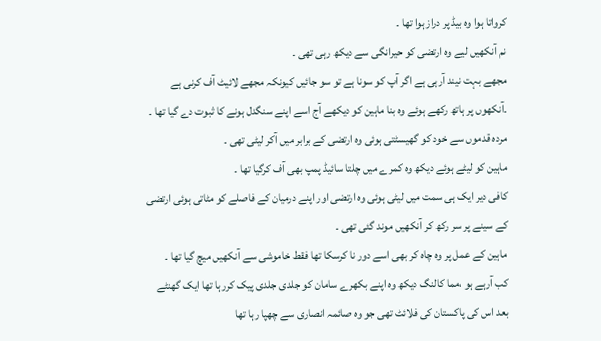کرواتا ہوا وہ بیڈ پر دراز ہوا تھا ۔
نم آنکھیں لیے وہ ارتضی کو حیرانگی سے دیکھ رہی تھی ۔
مجھے بہت نیند آرہی ہے اگر آپ کو سونا ہے تو سو جائیں کیونکہ مجھے لائیٹ آف کرنی ہے ۔آنکھوں پر ہاتھ رکھے ہوئے وہ بنا ماہین کو دیکھے آج اسے اپنے سنگدل ہونے کا ثبوت دے گیا تھا ۔
مردہ قدموں سے خود کو گھیسٹتی ہوئی وہ ارتضی کے برابر میں آکر لیٹی تھی ۔
ماہین کو لیٹے ہوئے دیکھ وہ کمرے میں چلتا سائیڈ پمپ بھی آف کرگیا تھا ۔
کافی دیر ایک ہی سمت میں لیٹی ہوئی وہ ارتضی اور اپنے درمیان کے فاصلے کو مٹاتی ہوئی ارتضی کے سینے پر سر رکھ کر آنکھیں موند گئی تھی ۔
ماہین کے عمل پر وہ چاہ کر بھی اسے دور نا کرسکا تھا فقط خاموشی سے آنکھیں میچ گیا تھا ۔
کب آرہے ہو ،مما کالنگ دیکھ وہ اپنے بکھرے سامان کو جلدی جلدی پیک کررہا تھا ایک گھنٹے بعد اس کی پاکستان کی فلائٹ تھی جو وہ صائمہ انصاری سے چھپا رہا تھا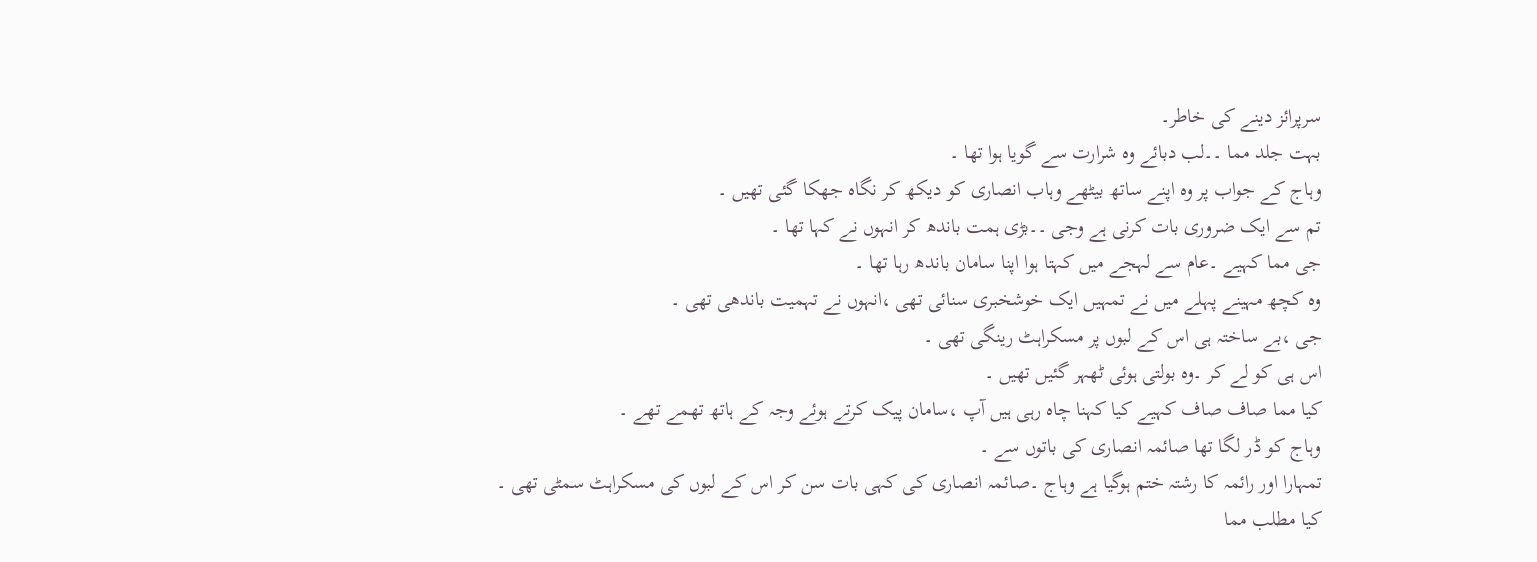سرپرائز دینے کی خاطر۔
بہت جلد مما ۔۔لب دبائے وہ شرارت سے گویا ہوا تھا ۔
وہاج کے جواب پر وہ اپنے ساتھ بیٹھے وہاب انصاری کو دیکھ کر نگاہ جھکا گئی تھیں ۔
تم سے ایک ضروری بات کرنی ہے وجی ۔۔بڑی ہمت باندھ کر انہوں نے کہا تھا ۔
جی مما کہیے ۔عام سے لہجے میں کہتا ہوا اپنا سامان باندھ رہا تھا ۔
وہ کچھ مہینے پہلے میں نے تمہیں ایک خوشخبری سنائی تھی ،انہوں نے تہمیت باندھی تھی ۔
جی ،بے ساختہ ہی اس کے لبوں پر مسکراہٹ رینگی تھی ۔
اس ہی کو لے کر ۔وہ بولتی ہوئی ٹھہر گئیں تھیں ۔
کیا مما صاف صاف کہیے کیا کہنا چاہ رہی ہیں آپ ،سامان پیک کرتے ہوئے وجہ کے ہاتھ تھمے تھے ۔
وہاج کو ڈر لگا تھا صائمہ انصاری کی باتوں سے ۔
تمہارا اور رائمہ کا رشتہ ختم ہوگیا ہے وہاج ۔صائمہ انصاری کی کہی بات سن کر اس کے لبوں کی مسکراہٹ سمٹی تھی ۔
کیا مطلب مما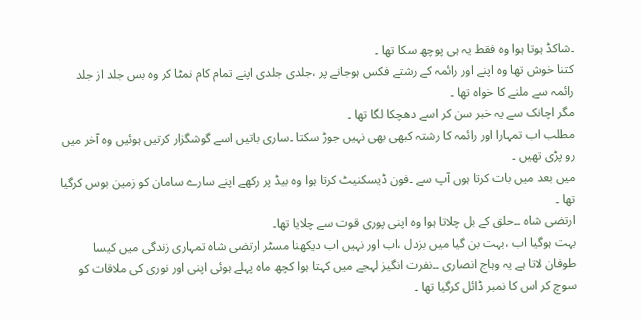۔شاکڈ ہوتا ہوا وہ فقط یہ ہی پوچھ سکا تھا ۔
کتنا خوش تھا وہ اپنے اور رائمہ کے رشتے فکس ہوجانے پر ،جلدی جلدی اپنے تمام کام نمٹا کر وہ بس جلد از جلد رائمہ سے ملنے کا خواہ تھا ۔
مگر اچانک سے یہ خبر سن کر اسے دھچکا لگا تھا ۔
مطلب اب تمہارا اور رائمہ کا رشتہ کبھی بھی نہیں جوڑ سکتا ۔ساری باتیں اسے گوشگزار کرتیں ہوئیں وہ آخر میں رو پڑی تھیں ۔
میں بعد میں بات کرتا ہوں آپ سے ۔فون ڈیسکنیٹ کرتا ہوا وہ بیڈ پر رکھے اپنے سارے سامان کو زمین بوس کرگیا تھا ۔
ارتضی شاہ ۔۔حلق کے بل چلاتا ہوا وہ اپنی پوری قوت سے چلایا تھا۔
بہت ہوگیا اب ،بہت بن گیا میں بزدل ،اب اور نہیں اب دیکھنا مسٹر ارتضی شاہ تمہاری زندگی میں کیسا طوفان لاتا ہے یہ وہاج انصاری ۔۔نفرت انگیز لہجے میں کہتا ہوا کچھ ماہ پہلے ہوئی اپنی اور نوری کی ملاقات کو سوچ کر اس کا نمبر ڈائل کرگیا تھا ۔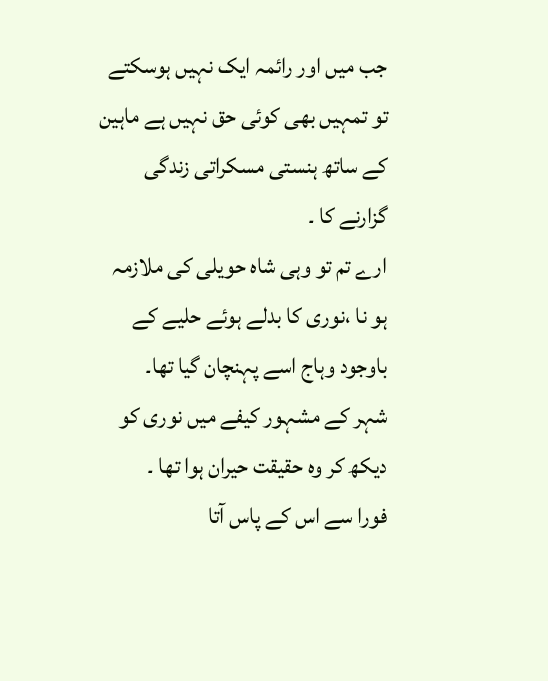جب میں اور رائمہ ایک نہیں ہوسکتے تو تمہیں بھی کوئی حق نہیں ہے ماہین کے ساتھ ہنستی مسکراتی زندگی گزارنے کا ۔
ارے تم تو وہی شاہ حویلی کی ملازمہ ہو نا ،نوری کا بدلے ہوئے حلیے کے باوجود وہاج اسے پہنچان گیا تھا۔
شہر کے مشہور کیفے میں نوری کو دیکھ کر وہ حقیقت حیران ہوا تھا ۔
فورا سے اس کے پاس آتا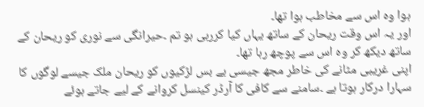ہوا وہ اس سے مخاطب ہوا تھا۔
اور یہ اس وقت ریحان کے ساتھ یہاں کیا کررہی ہو تم ۔حیرانگی سے نوری کو ریحان کے ساتھ دیکھ کر وہ اس سے پوچھ رہا تھا۔
اپنی غریبی مٹانے کی خاطر مجھ جیسی بے بس لڑکیوں کو ریحان ملک جیسے لوگوں کا سہارا درکار ہوتا ہے ۔سامنے سے کافی کا آرڈر کینسل کروانے کے لیے جاتے ہوئے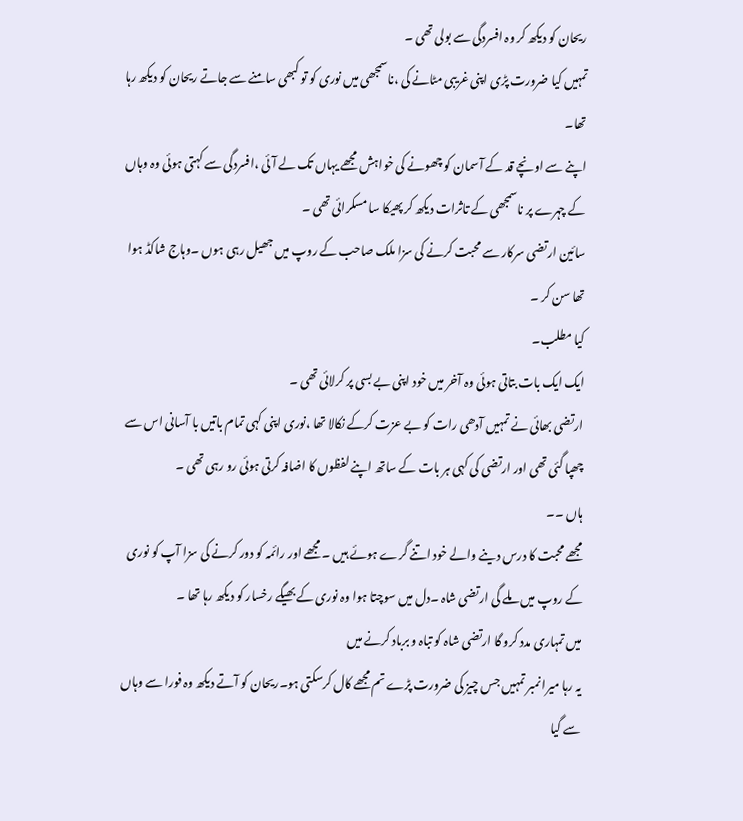ریحان کو دیکھ کر وہ افسردگی سے بولی تھی ۔
تمہیں کیا ضرورت پڑی اپنی غریبی مٹانے کی ،ناسمجھی میں نوری کو تو کبھی سامنے سے جاتے ریحان کو دیکھ رہا تھا۔
اپنے سے اونچے قد کے آسمان کو چھونے کی خواہش مجھے یہاں تک لے آئی ،افسردگی سے کہتی ہوئی وہ وہاں کے چہرے پر ناسمجھی کے تاثرات دیکھ کر پھیکا سا مسکرائی تھی ۔
سائین ارتضی سرکار سے محبت کرنے کی سزا ملک صاحب کے روپ میں جھیل رہی ہوں ۔وہاج شاکڈ ہوا تھا سن کر ۔
کیا مطلب۔
ایک ایک بات بتاتی ہوئی وہ آخر میں خود اپنی بے بسی پر کرلائی تھی ۔
ارتضی بھائی نے تمہیں آدھی رات کو بے عزت کرکے نکالا تھا ،نوری اپنی کہی تمام باتیں با آسانی اس سے چھپا گئی تھی اور ارتضی کی کہی ہر بات کے ساتھ اپنے لفظوں کا اضافہ کرتی ہوئی رو رہی تھی ۔
ہاں ۔۔
مجھے محبت کا درس دینے والے خود اتنے گرے ہوئے ہیں ۔ مجھے اور رائمہ کو دور کرنے کی سزا آپ کو نوری کے روپ میں ملے گی ارتضی شاہ ۔دل میں سوچتا ہوا وہ نوری کے بھیگے رخسار کو دیکھ رہا تھا ۔
میں تمہاری مدد کرو گا ارتضی شاہ کو تباہ و برباد کرنے میں
یہ رہا میرا نمبر تمہیں جس چیز کی ضرورت پڑے تم مجھے کال کرسکتی ہو۔ریحان کو آتے دیکھ وہ فورا سے وہاں سے گیا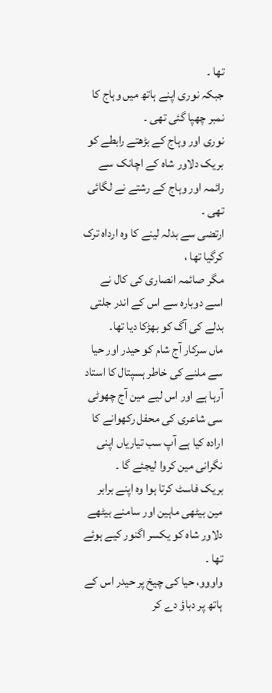تھا ۔
جبکہ نوری اپنے ہاتھ میں وہاج کا نمبر چھپا گئی تھی ۔
نوری اور وہاج کے بڑھتے رابطے کو بریک دلاور شاہ کے اچانک سے رائمہ اور وہاج کے رشتے نے لگائی تھی ۔
ارتضی سے بدلہ لینے کا وہ ارداہ ترک کرگیا تھا ،
مگر صائمہ انصاری کی کال نے اسے دوبارہ سے اس کے اندر جلتی بدلے کی آگ کو بھڑکا دیا تھا۔
ماں سرکار آج شام کو حیدر اور حیا سے ملنے کی خاطر ہسپتال کا استاد آرہا ہے اور اس لیے مین آج چھوٹی سی شاعری کی محفل رکھوانے کا ارادہ کیا ہے آپ سب تیاریاں اپنی نگرانی مین کروا لیجئے گا ۔
بریک فاسٹ کرتا ہوا وہ اپنے برابر مین بیٹھی ماہین اور سامنے بیٹھے دلاور شاہ کو یکسر اگنور کیے ہوئے تھا ۔
واووو، حیا کی چیخ پر حیدر اس کے ہاتھ پر دباؤ دے کر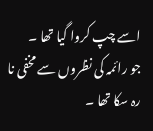اسے چپ کروا گیا تھا ۔
جو رائمہ کی نظروں سے مخفی نا رہ سکا تھا ۔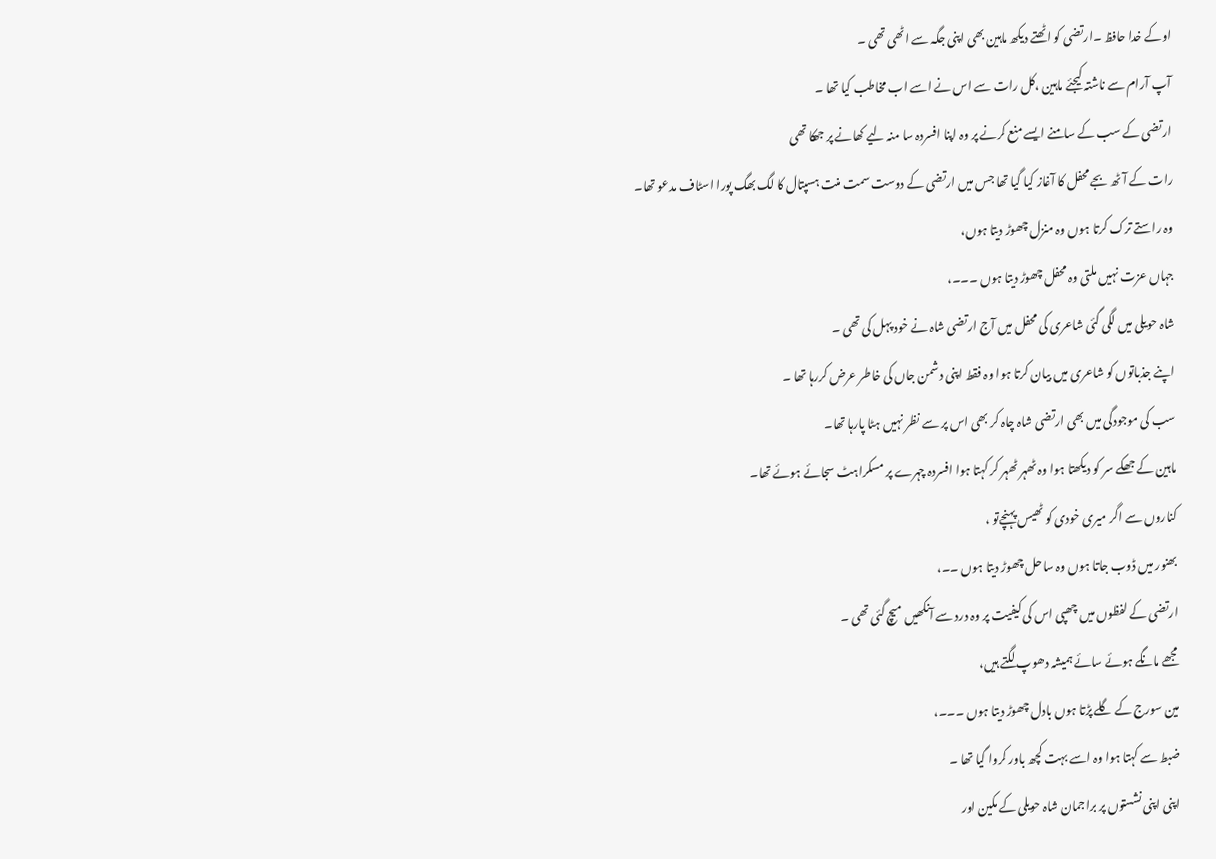اوکے خدا حافظ ۔ارتضی کو اٹھتے دیکھ ماہین بھی اپنی جگہ سے اٹھی تھی ۔
آپ آرام سے ناشتہ کیجئے ماہین ،کل رات سے اس نے اسے اب مخاطب کیا تھا ۔
ارتضی کے سب کے سامنے ایسے منع کرنے پر وہ اپنا افسردہ سا منہ لیے کھانے پر جھکا تھی
رات کے آٹھ بجے محفل کا آغاز کیا گیا تھا جس میں ارتضی کے دوست سمت منت ہسپتال کا لگ بھگ پورا اسٹاف مدعو تھا۔
وہ راستے ترک کرتا ہوں وہ منزل چھوڑ دیتا ہوں،
جہاں عزت نہیں ملتی وہ محفل چھوڑ دیتا ہوں ۔۔۔،
شاہ حویلی میں لگی گئی شاعری کی محفل میں آج ارتضی شاہ نے خود پہل کی تھی ۔
اپنے جذباتوں کو شاعری میں بیان کرتا ہوا وہ فقط اپنی دشمن جاں کی خاطر عرض کررہا تھا ۔
سب کی موجودگی میں بھی ارتضی شاہ چاہ کر بھی اس پر سے نظر نہیں ہٹا پارہا تھا۔
ماہین کے جھکے سر کو دیکھتا ہوا وہ ٹھہر ٹھہر کر کہتا ہوا افسردہ چہرے پر مسکراہٹ سجائے ہوئے تھا۔
کناروں سے اگر میری خودی کو ٹھیس پہنچےتو ،
بھنور میں ڈوب جاتا ہوں وہ ساحل چھوڑ دیتا ہوں ۔۔،
ارتضی کے لفظوں میں چھپی اس کی کیفیت پر وہ درد سے آنکھیں میچ گئی تھی ۔
مجھے مانگے ہوئے سائے ہمیشہ دھوپ لگتے ہیں،
مین سورج کے گلے پڑتا ہوں بادل چھوڑ دیتا ہوں ۔۔۔،
ضبط سے کہتا ہوا وہ اسے بہت کچھ باور کروا گیا تھا ۔
اپنی اپنی نشستوں پر براجمان شاہ حویلی کے مکین اور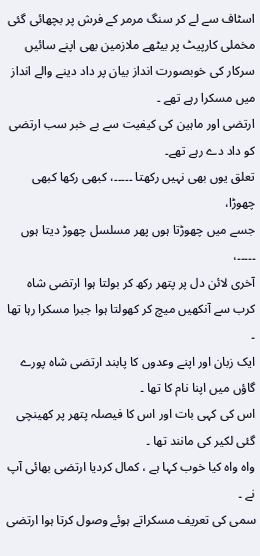اسٹاف سے لے کر سنگ مرمر کے فرش پر بچھائی گئی مخملی کارپیٹ پر بیٹھے ملازمین بھی اپنے سائیں سرکار کی خوبصورت انداز بیان پر داد دینے والے انداز میں مسکرا رہے تھے ۔
ارتضی اور ماہین کی کیفیت سے بے خبر سب ارتضی کو داد دے رہے تھے۔
تعلق یوں بھی نہیں رکھتا ۔۔۔۔۔، کبھی رکھا کبھی چھوڑا،
جسے میں چھوڑتا ہوں پھر مسلسل چھوڑ دیتا ہوں ۔۔۔۔۔،
آخری لائن دل پر پتھر رکھ کر بولتا ہوا ارتضی شاہ کرب سے آنکھیں میچ کر کھولتا ہوا جبرا مسکرا رہا تھا ۔
ایک زبان اور اپنے وعدوں کا پابند ارتضی شاہ پورے گاؤں میں اپنا نام کا تھا ۔
اس کی کہی بات اور اس کا فیصلہ پتھر پر کھینچی گئی لکیر کی مانند تھا ۔
واہ واہ کیا خوب کہا ہے ، کمال کردیا ارتضی بھائی آپ نے ۔
سمی کی تعریف مسکراتے ہوئے وصول کرتا ہوا ارتضی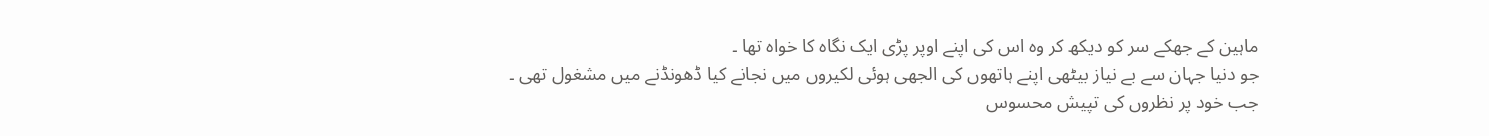ماہین کے جھکے سر کو دیکھ کر وہ اس کی اپنے اوپر پڑی ایک نگاہ کا خواہ تھا ۔
جو دنیا جہان سے بے نیاز بیٹھی اپنے ہاتھوں کی الجھی ہوئی لکیروں میں نجانے کیا ڈھونڈنے میں مشغول تھی ۔
جب خود پر نظروں کی تپیش محسوس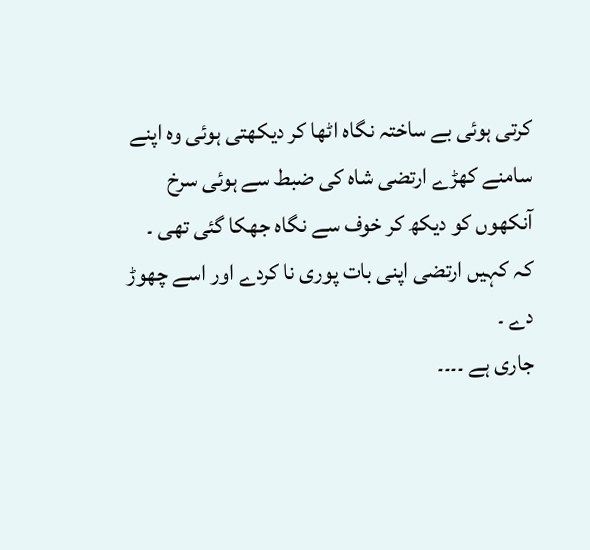کرتی ہوئی بے ساختہ نگاہ اٹھا کر دیکھتی ہوئی وہ اپنے سامنے کھڑے ارتضی شاہ کی ضبط سے ہوئی سرخ آنکھوں کو دیکھ کر خوف سے نگاہ جھکا گئی تھی ۔
کہ کہیں ارتضی اپنی بات پوری نا کردے اور اسے چھوڑ دے ۔
جاری ہے ۔۔۔۔